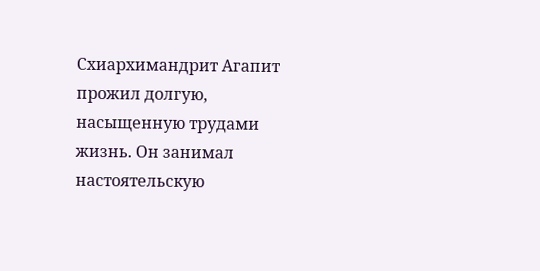Схиархимандрит Агапит прожил долгую, насыщенную трудами жизнь. Он занимал настоятельскую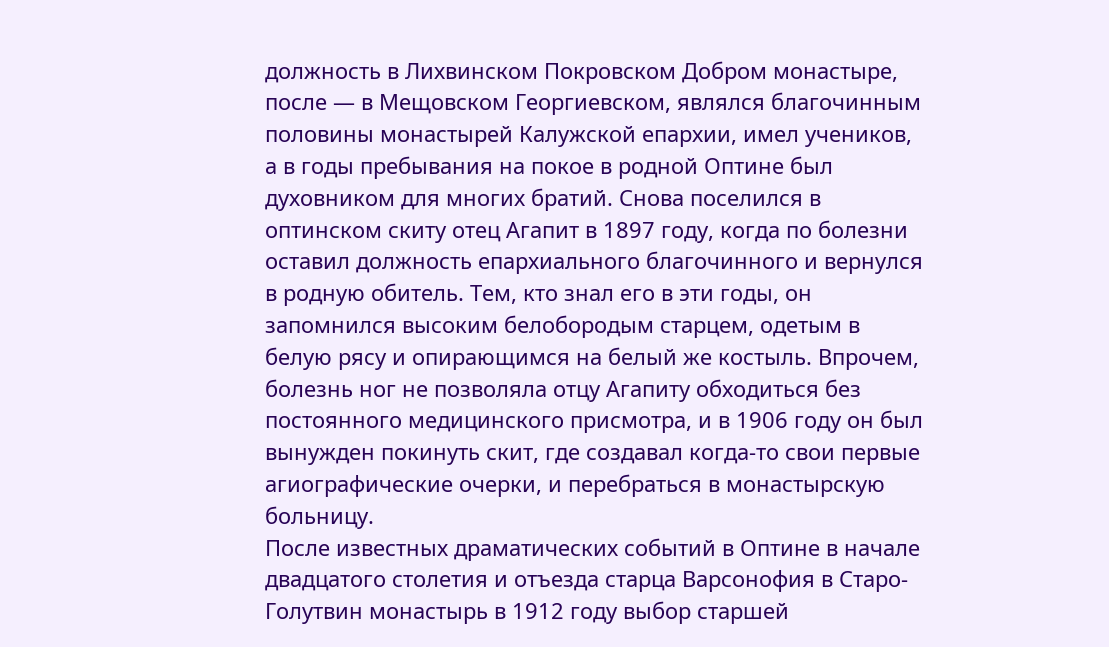должность в Лихвинском Покровском Добром монастыре, после — в Мещовском Георгиевском, являлся благочинным половины монастырей Калужской епархии, имел учеников, а в годы пребывания на покое в родной Оптине был духовником для многих братий. Снова поселился в оптинском скиту отец Агапит в 1897 году, когда по болезни оставил должность епархиального благочинного и вернулся в родную обитель. Тем, кто знал его в эти годы, он запомнился высоким белобородым старцем, одетым в белую рясу и опирающимся на белый же костыль. Впрочем, болезнь ног не позволяла отцу Агапиту обходиться без постоянного медицинского присмотра, и в 1906 году он был вынужден покинуть скит, где создавал когда-то свои первые агиографические очерки, и перебраться в монастырскую больницу.
После известных драматических событий в Оптине в начале двадцатого столетия и отъезда старца Варсонофия в Старо-Голутвин монастырь в 1912 году выбор старшей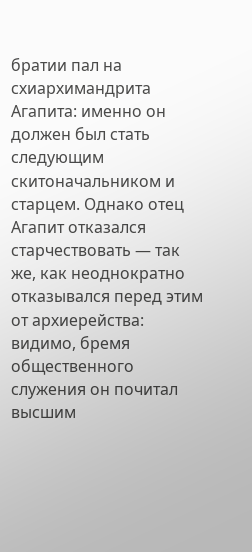братии пал на схиархимандрита Агапита: именно он должен был стать следующим скитоначальником и старцем. Однако отец Агапит отказался старчествовать — так же, как неоднократно отказывался перед этим от архиерейства: видимо, бремя общественного служения он почитал высшим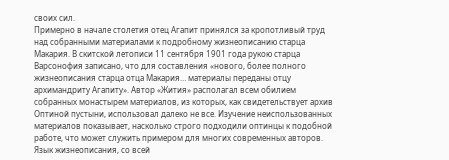своих сил.
Примерно в начале столетия отец Агапит принялся за кропотливый труд над собранными материалами к подробному жизнеописанию старца Макария. В скитской летописи 11 сентября 1901 года рукою старца Варсонофия записано, что для составления «нового, более полного жизнеописания старца отца Макария… материалы переданы отцу архимандриту Агапиту». Автор «Жития» располагал всем обилием собранных монастырем материалов, из которых, как свидетельствует архив Оптиной пустыни, использовал далеко не все. Изучение неиспользованных материалов показывает, насколько строго подходили оптинцы к подобной работе, что может служить примером для многих современных авторов. Язык жизнеописания, со всей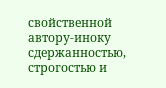свойственной автору-иноку сдержанностью, строгостью и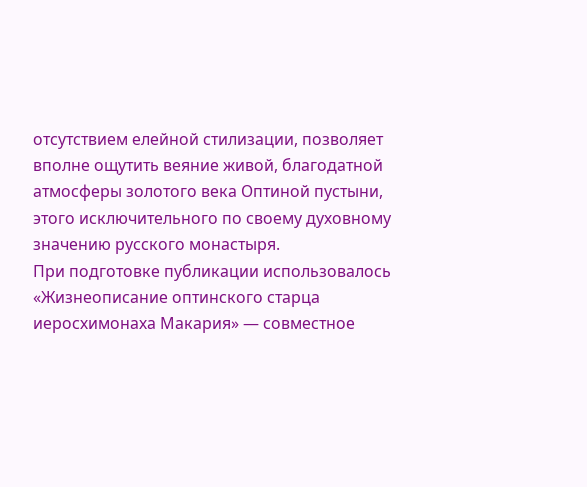отсутствием елейной стилизации, позволяет вполне ощутить веяние живой, благодатной атмосферы золотого века Оптиной пустыни, этого исключительного по своему духовному значению русского монастыря.
При подготовке публикации использовалось «Жизнеописание оптинского старца иеросхимонаха Макария» — совместное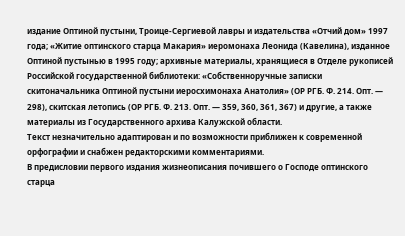издание Оптиной пустыни, Троице-Сергиевой лавры и издательства «Отчий дом» 1997 года; «Житие оптинского старца Макария» иеромонаха Леонида (Кавелина), изданное Оптиной пустынью в 1995 году; архивные материалы, хранящиеся в Отделе рукописей Российской государственной библиотеки: «Собственноручные записки скитоначальника Оптиной пустыни иеросхимонаха Анатолия» (ОР РГБ. Ф. 214. Опт. — 298), скитская летопись (ОР РГБ. Ф. 213. Опт. — 359, 360, 361, 367) и другие, а также материалы из Государственного архива Калужской области.
Текст незначительно адаптирован и по возможности приближен к современной орфографии и снабжен редакторскими комментариями.
В предисловии первого издания жизнеописания почившего о Господе оптинского старца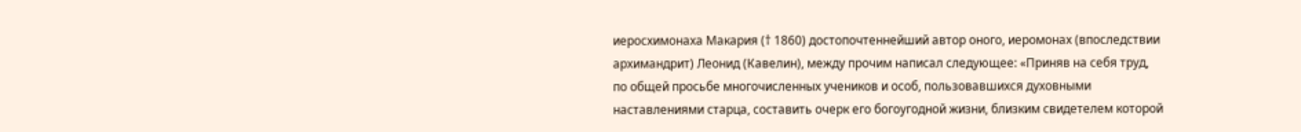иеросхимонаха Макария († 1860) достопочтеннейший автор оного, иеромонах (впоследствии архимандрит) Леонид (Кавелин), между прочим написал следующее: «Приняв на себя труд, по общей просьбе многочисленных учеников и особ, пользовавшихся духовными наставлениями старца, составить очерк его богоугодной жизни, близким свидетелем которой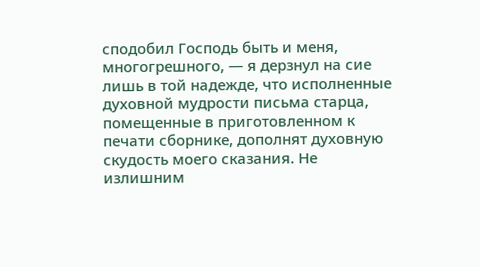сподобил Господь быть и меня, многогрешного, — я дерзнул на сие лишь в той надежде, что исполненные духовной мудрости письма старца, помещенные в приготовленном к печати сборнике, дополнят духовную скудость моего сказания. Не излишним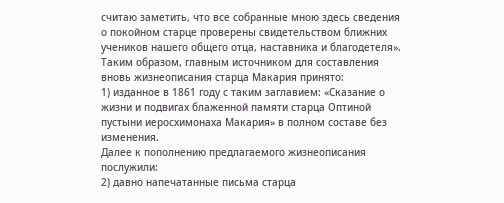считаю заметить, что все собранные мною здесь сведения о покойном старце проверены свидетельством ближних учеников нашего общего отца, наставника и благодетеля».
Таким образом, главным источником для составления вновь жизнеописания старца Макария принято:
1) изданное в 1861 году с таким заглавием: «Сказание о жизни и подвигах блаженной памяти старца Оптиной пустыни иеросхимонаха Макария» в полном составе без изменения.
Далее к пополнению предлагаемого жизнеописания послужили:
2) давно напечатанные письма старца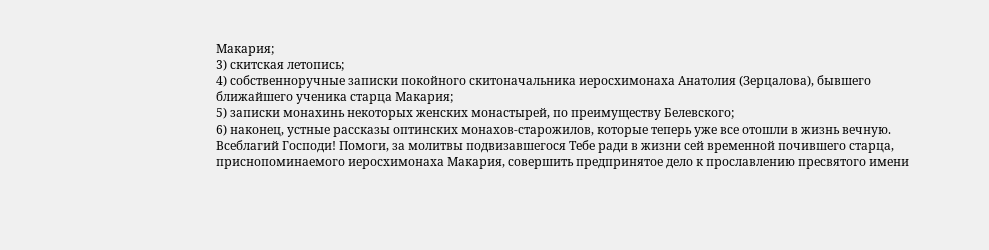Макария;
3) скитская летопись;
4) собственноручные записки покойного скитоначальника иеросхимонаха Анатолия (Зерцалова), бывшего ближайшего ученика старца Макария;
5) записки монахинь некоторых женских монастырей, по преимуществу Белевского;
6) наконец, устные рассказы оптинских монахов-старожилов, которые теперь уже все отошли в жизнь вечную.
Всеблагий Господи! Помоги, за молитвы подвизавшегося Тебе ради в жизни сей временной почившего старца, приснопоминаемого иеросхимонаха Макария, совершить предпринятое дело к прославлению пресвятого имени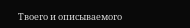Твоего и описываемого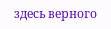здесь верного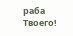раба Твоего!